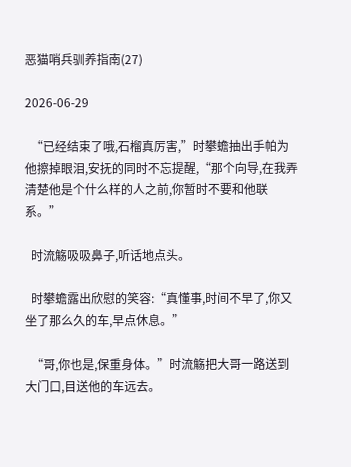恶猫哨兵驯养指南(27)

2026-06-29

  “已经结束了哦,石榴真厉害,”时攀蟾抽出手帕为他擦掉眼泪,安抚的同时不忘提醒,“那个向导,在我弄清楚他是个什么样的人之前,你暂时不要和他联系。”

  时流觞吸吸鼻子,听话地点头。

  时攀蟾露出欣慰的笑容:“真懂事,时间不早了,你又坐了那么久的车,早点休息。”

  “哥,你也是,保重身体。”时流觞把大哥一路送到大门口,目送他的车远去。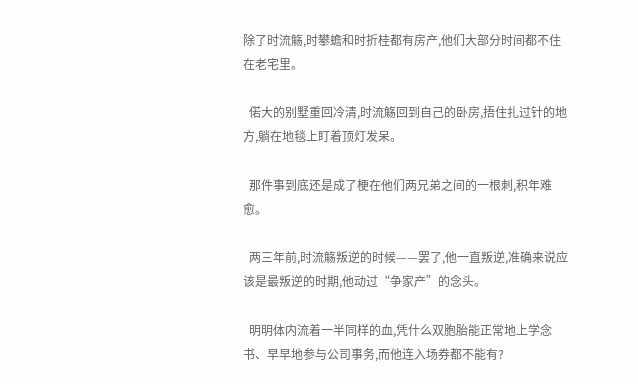除了时流觞,时攀蟾和时折桂都有房产,他们大部分时间都不住在老宅里。

  偌大的别墅重回冷清,时流觞回到自己的卧房,捂住扎过针的地方,躺在地毯上盯着顶灯发呆。

  那件事到底还是成了梗在他们两兄弟之间的一根刺,积年难愈。

  两三年前,时流觞叛逆的时候——罢了,他一直叛逆,准确来说应该是最叛逆的时期,他动过“争家产”的念头。

  明明体内流着一半同样的血,凭什么双胞胎能正常地上学念书、早早地参与公司事务,而他连入场券都不能有?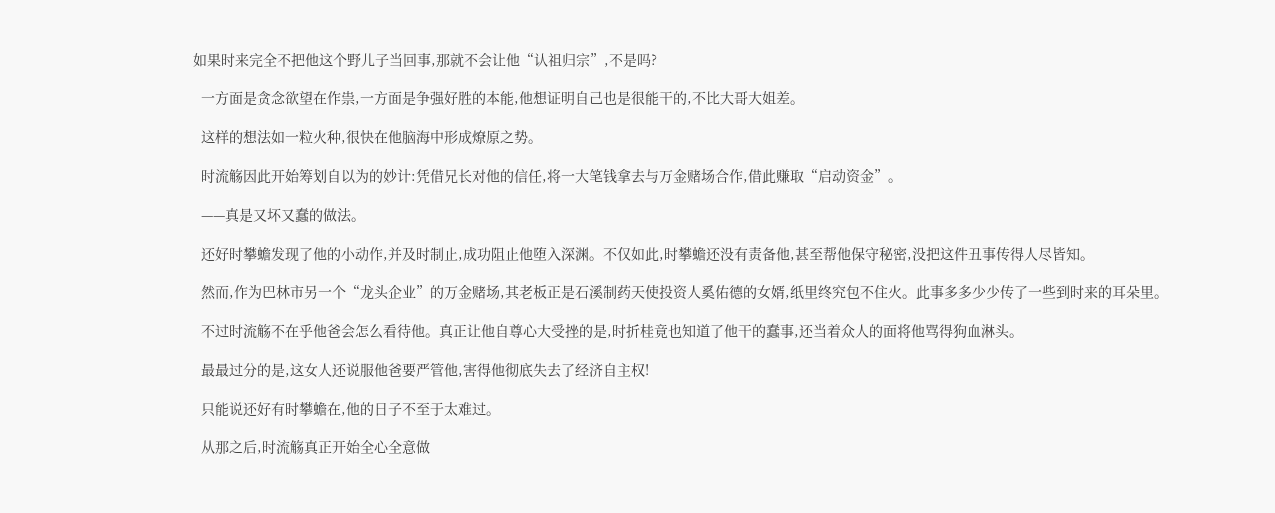如果时来完全不把他这个野儿子当回事,那就不会让他“认祖归宗”,不是吗?

  一方面是贪念欲望在作祟,一方面是争强好胜的本能,他想证明自己也是很能干的,不比大哥大姐差。

  这样的想法如一粒火种,很快在他脑海中形成燎原之势。

  时流觞因此开始筹划自以为的妙计:凭借兄长对他的信任,将一大笔钱拿去与万金赌场合作,借此赚取“启动资金”。

  ——真是又坏又蠢的做法。

  还好时攀蟾发现了他的小动作,并及时制止,成功阻止他堕入深渊。不仅如此,时攀蟾还没有责备他,甚至帮他保守秘密,没把这件丑事传得人尽皆知。

  然而,作为巴林市另一个“龙头企业”的万金赌场,其老板正是石溪制药天使投资人奚佑德的女婿,纸里终究包不住火。此事多多少少传了一些到时来的耳朵里。

  不过时流觞不在乎他爸会怎么看待他。真正让他自尊心大受挫的是,时折桂竟也知道了他干的蠢事,还当着众人的面将他骂得狗血淋头。

  最最过分的是,这女人还说服他爸要严管他,害得他彻底失去了经济自主权!

  只能说还好有时攀蟾在,他的日子不至于太难过。

  从那之后,时流觞真正开始全心全意做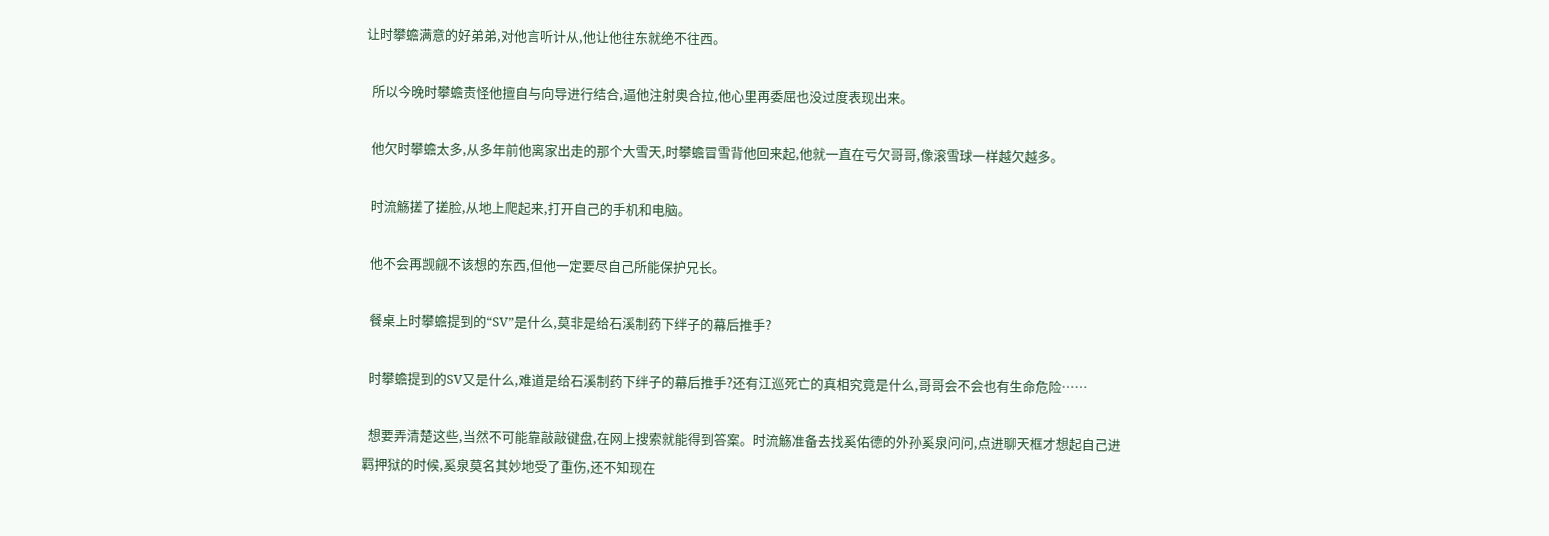让时攀蟾满意的好弟弟,对他言听计从,他让他往东就绝不往西。

  所以今晚时攀蟾责怪他擅自与向导进行结合,逼他注射奥合拉,他心里再委屈也没过度表现出来。

  他欠时攀蟾太多,从多年前他离家出走的那个大雪天,时攀蟾冒雪背他回来起,他就一直在亏欠哥哥,像滚雪球一样越欠越多。

  时流觞搓了搓脸,从地上爬起来,打开自己的手机和电脑。

  他不会再觊觎不该想的东西,但他一定要尽自己所能保护兄长。

  餐桌上时攀蟾提到的“SV”是什么,莫非是给石溪制药下绊子的幕后推手?

  时攀蟾提到的SV又是什么,难道是给石溪制药下绊子的幕后推手?还有江巡死亡的真相究竟是什么,哥哥会不会也有生命危险……

  想要弄清楚这些,当然不可能靠敲敲键盘,在网上搜索就能得到答案。时流觞准备去找奚佑德的外孙奚泉问问,点进聊天框才想起自己进羁押狱的时候,奚泉莫名其妙地受了重伤,还不知现在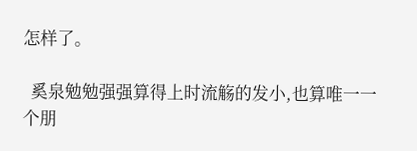怎样了。

  奚泉勉勉强强算得上时流觞的发小,也算唯一一个朋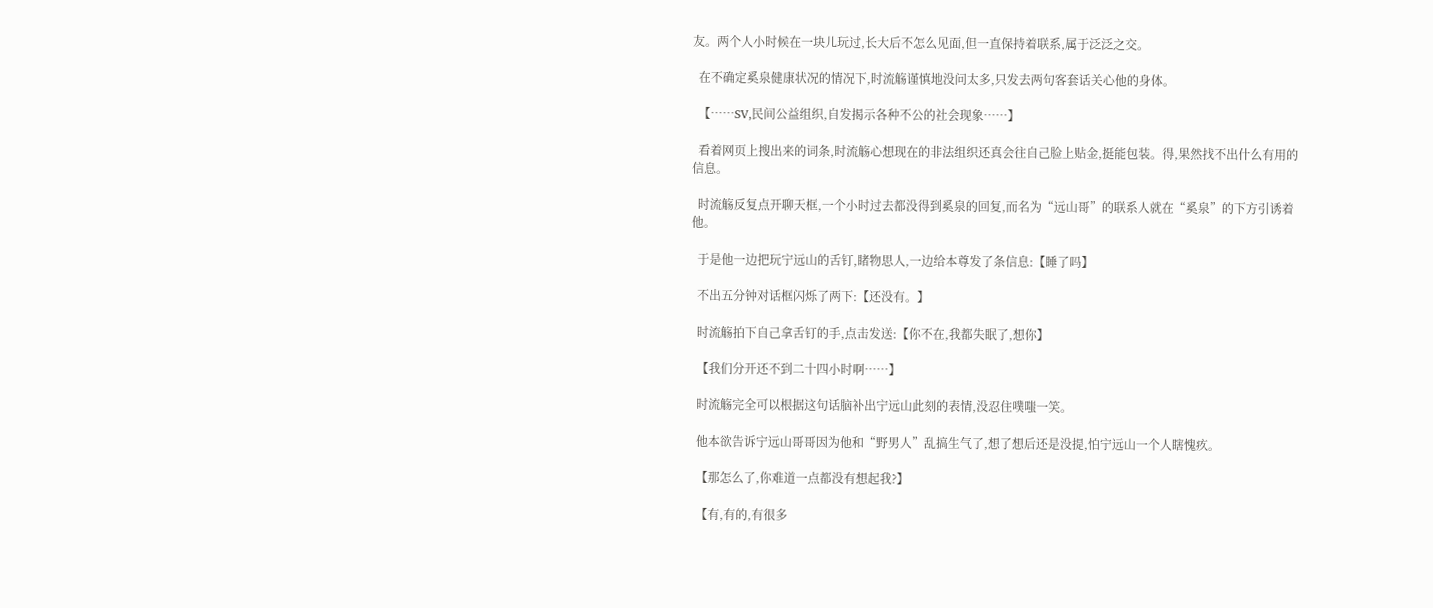友。两个人小时候在一块儿玩过,长大后不怎么见面,但一直保持着联系,属于泛泛之交。

  在不确定奚泉健康状况的情况下,时流觞谨慎地没问太多,只发去两句客套话关心他的身体。

  【……SV,民间公益组织,自发揭示各种不公的社会现象……】

  看着网页上搜出来的词条,时流觞心想现在的非法组织还真会往自己脸上贴金,挺能包装。得,果然找不出什么有用的信息。

  时流觞反复点开聊天框,一个小时过去都没得到奚泉的回复,而名为“远山哥”的联系人就在“奚泉”的下方引诱着他。

  于是他一边把玩宁远山的舌钉,睹物思人,一边给本尊发了条信息:【睡了吗】

  不出五分钟对话框闪烁了两下:【还没有。】

  时流觞拍下自己拿舌钉的手,点击发送:【你不在,我都失眠了,想你】

  【我们分开还不到二十四小时啊……】

  时流觞完全可以根据这句话脑补出宁远山此刻的表情,没忍住噗嗤一笑。

  他本欲告诉宁远山哥哥因为他和“野男人”乱搞生气了,想了想后还是没提,怕宁远山一个人瞎愧疚。

  【那怎么了,你难道一点都没有想起我?】

  【有,有的,有很多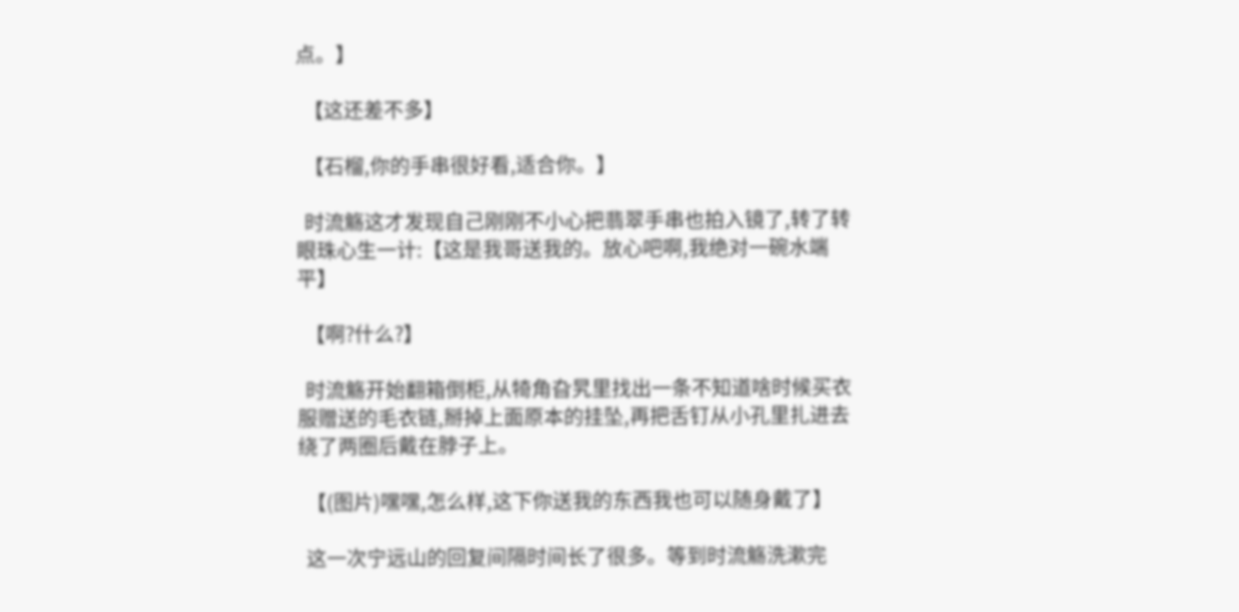点。】

  【这还差不多】

  【石榴,你的手串很好看,适合你。】

  时流觞这才发现自己刚刚不小心把翡翠手串也拍入镜了,转了转眼珠心生一计:【这是我哥送我的。放心吧啊,我绝对一碗水端平】

  【啊?什么?】

  时流觞开始翻箱倒柜,从犄角旮旯里找出一条不知道啥时候买衣服赠送的毛衣链,掰掉上面原本的挂坠,再把舌钉从小孔里扎进去绕了两圈后戴在脖子上。

  【(图片)嘿嘿,怎么样,这下你送我的东西我也可以随身戴了】

  这一次宁远山的回复间隔时间长了很多。等到时流觞洗漱完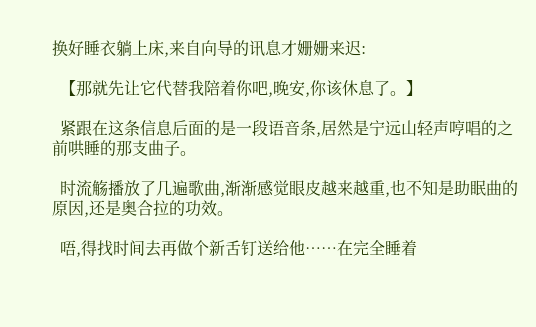换好睡衣躺上床,来自向导的讯息才姗姗来迟:

  【那就先让它代替我陪着你吧,晚安,你该休息了。】

  紧跟在这条信息后面的是一段语音条,居然是宁远山轻声哼唱的之前哄睡的那支曲子。

  时流觞播放了几遍歌曲,渐渐感觉眼皮越来越重,也不知是助眠曲的原因,还是奥合拉的功效。

  唔,得找时间去再做个新舌钉送给他……在完全睡着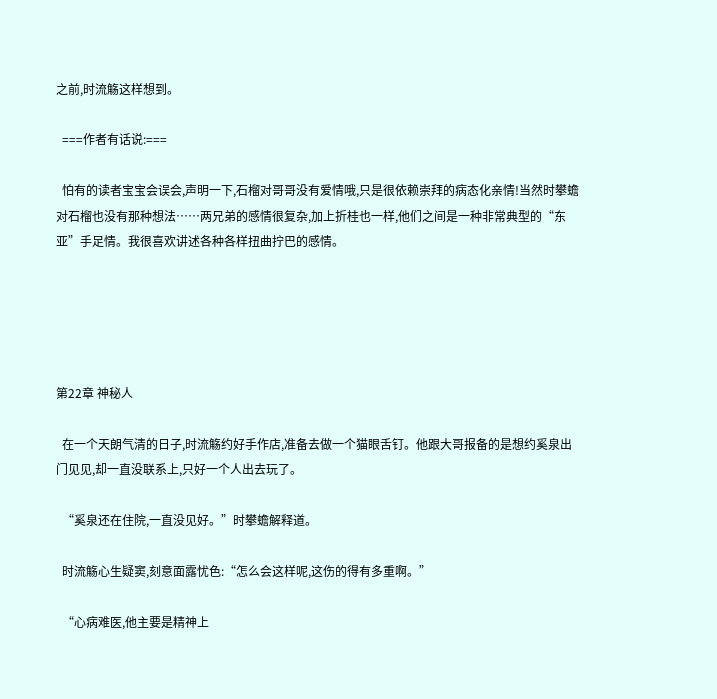之前,时流觞这样想到。

  ===作者有话说:===

  怕有的读者宝宝会误会,声明一下,石榴对哥哥没有爱情哦,只是很依赖崇拜的病态化亲情!当然时攀蟾对石榴也没有那种想法……两兄弟的感情很复杂,加上折桂也一样,他们之间是一种非常典型的“东亚”手足情。我很喜欢讲述各种各样扭曲拧巴的感情。





第22章 神秘人

  在一个天朗气清的日子,时流觞约好手作店,准备去做一个猫眼舌钉。他跟大哥报备的是想约奚泉出门见见,却一直没联系上,只好一个人出去玩了。

  “奚泉还在住院,一直没见好。”时攀蟾解释道。

  时流觞心生疑窦,刻意面露忧色:“怎么会这样呢,这伤的得有多重啊。”

  “心病难医,他主要是精神上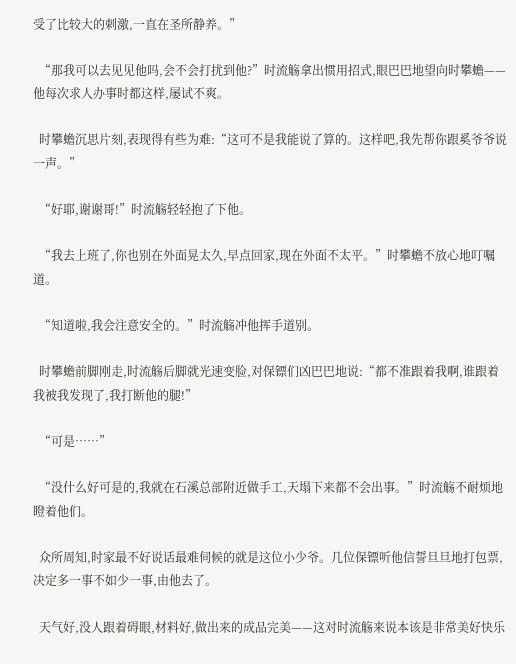受了比较大的刺激,一直在圣所静养。”

  “那我可以去见见他吗,会不会打扰到他?”时流觞拿出惯用招式,眼巴巴地望向时攀蟾——他每次求人办事时都这样,屡试不爽。

  时攀蟾沉思片刻,表现得有些为难:“这可不是我能说了算的。这样吧,我先帮你跟奚爷爷说一声。”

  “好耶,谢谢哥!”时流觞轻轻抱了下他。

  “我去上班了,你也别在外面晃太久,早点回家,现在外面不太平。”时攀蟾不放心地叮嘱道。

  “知道啦,我会注意安全的。”时流觞冲他挥手道别。

  时攀蟾前脚刚走,时流觞后脚就光速变脸,对保镖们凶巴巴地说:“都不准跟着我啊,谁跟着我被我发现了,我打断他的腿!”

  “可是……”

  “没什么好可是的,我就在石溪总部附近做手工,天塌下来都不会出事。”时流觞不耐烦地瞪着他们。

  众所周知,时家最不好说话最难伺候的就是这位小少爷。几位保镖听他信誓旦旦地打包票,决定多一事不如少一事,由他去了。

  天气好,没人跟着碍眼,材料好,做出来的成品完美——这对时流觞来说本该是非常美好快乐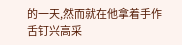的一天,然而就在他拿着手作舌钉兴高采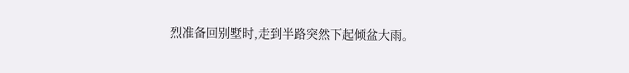烈准备回别墅时,走到半路突然下起倾盆大雨。